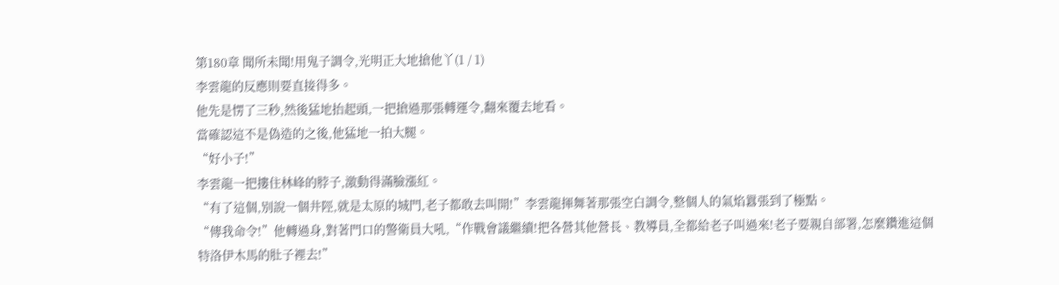第180章 聞所未聞!用鬼子調令,光明正大地搶他丫(1 / 1)
李雲龍的反應則要直接得多。
他先是愣了三秒,然後猛地抬起頭,一把搶過那張轉運令,翻來覆去地看。
當確認這不是偽造的之後,他猛地一拍大腿。
“好小子!”
李雲龍一把摟住林峰的脖子,激動得滿臉漲紅。
“有了這個,別說一個井陘,就是太原的城門,老子都敢去叫開!”李雲龍揮舞著那張空白調令,整個人的氣焰囂張到了極點。
“傳我命令!”他轉過身,對著門口的警衛員大吼,“作戰會議繼續!把各營其他營長、教導員,全都給老子叫過來!老子要親自部署,怎麼鑽進這個特洛伊木馬的肚子裡去!”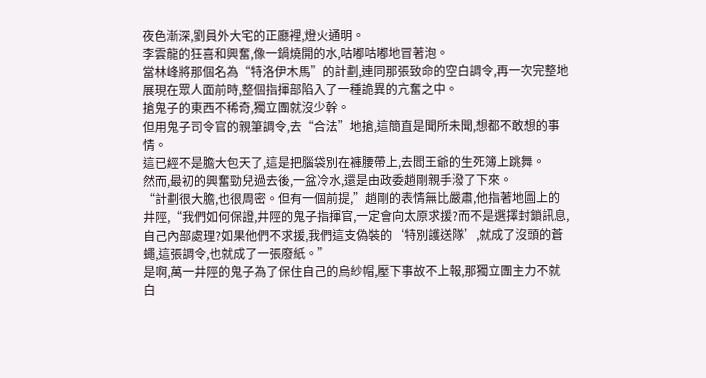夜色漸深,劉員外大宅的正廳裡,燈火通明。
李雲龍的狂喜和興奮,像一鍋燒開的水,咕嘟咕嘟地冒著泡。
當林峰將那個名為“特洛伊木馬”的計劃,連同那張致命的空白調令,再一次完整地展現在眾人面前時,整個指揮部陷入了一種詭異的亢奮之中。
搶鬼子的東西不稀奇,獨立團就沒少幹。
但用鬼子司令官的親筆調令,去“合法”地搶,這簡直是聞所未聞,想都不敢想的事情。
這已經不是膽大包天了,這是把腦袋別在褲腰帶上,去閻王爺的生死簿上跳舞。
然而,最初的興奮勁兒過去後,一盆冷水,還是由政委趙剛親手潑了下來。
“計劃很大膽,也很周密。但有一個前提,”趙剛的表情無比嚴肅,他指著地圖上的井陘,“我們如何保證,井陘的鬼子指揮官,一定會向太原求援?而不是選擇封鎖訊息,自己內部處理?如果他們不求援,我們這支偽裝的‘特別護送隊’,就成了沒頭的蒼蠅,這張調令,也就成了一張廢紙。”
是啊,萬一井陘的鬼子為了保住自己的烏紗帽,壓下事故不上報,那獨立團主力不就白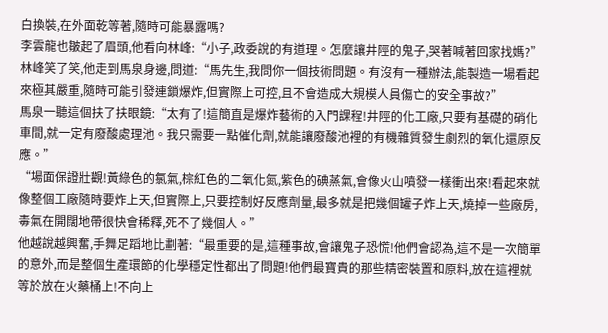白換裝,在外面乾等著,隨時可能暴露嗎?
李雲龍也皺起了眉頭,他看向林峰:“小子,政委說的有道理。怎麼讓井陘的鬼子,哭著喊著回家找媽?”
林峰笑了笑,他走到馬泉身邊,問道:“馬先生,我問你一個技術問題。有沒有一種辦法,能製造一場看起來極其嚴重,隨時可能引發連鎖爆炸,但實際上可控,且不會造成大規模人員傷亡的安全事故?”
馬泉一聽這個扶了扶眼鏡:“太有了!這簡直是爆炸藝術的入門課程!井陘的化工廠,只要有基礎的硝化車間,就一定有廢酸處理池。我只需要一點催化劑,就能讓廢酸池裡的有機雜質發生劇烈的氧化還原反應。”
“場面保證壯觀!黃綠色的氯氣,棕紅色的二氧化氮,紫色的碘蒸氣,會像火山噴發一樣衝出來!看起來就像整個工廠隨時要炸上天,但實際上,只要控制好反應劑量,最多就是把幾個罐子炸上天,燒掉一些廠房,毒氣在開闊地帶很快會稀釋,死不了幾個人。”
他越說越興奮,手舞足蹈地比劃著:“最重要的是,這種事故,會讓鬼子恐慌!他們會認為,這不是一次簡單的意外,而是整個生產環節的化學穩定性都出了問題!他們最寶貴的那些精密裝置和原料,放在這裡就等於放在火藥桶上!不向上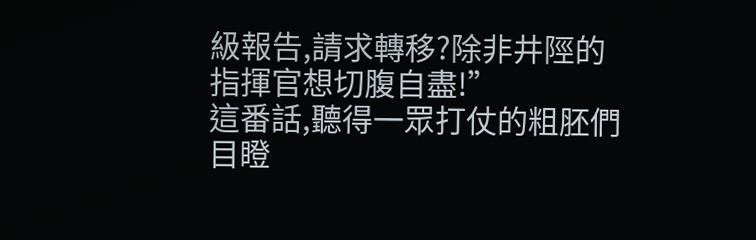級報告,請求轉移?除非井陘的指揮官想切腹自盡!”
這番話,聽得一眾打仗的粗胚們目瞪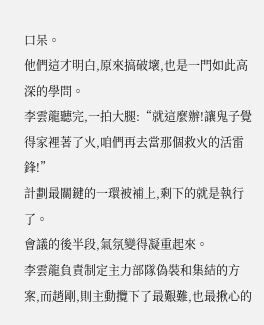口呆。
他們這才明白,原來搞破壞,也是一門如此高深的學問。
李雲龍聽完,一拍大腿:“就這麼辦!讓鬼子覺得家裡著了火,咱們再去當那個救火的活雷鋒!”
計劃最關鍵的一環被補上,剩下的就是執行了。
會議的後半段,氣氛變得凝重起來。
李雲龍負責制定主力部隊偽裝和集結的方案,而趙剛,則主動攬下了最艱難,也最揪心的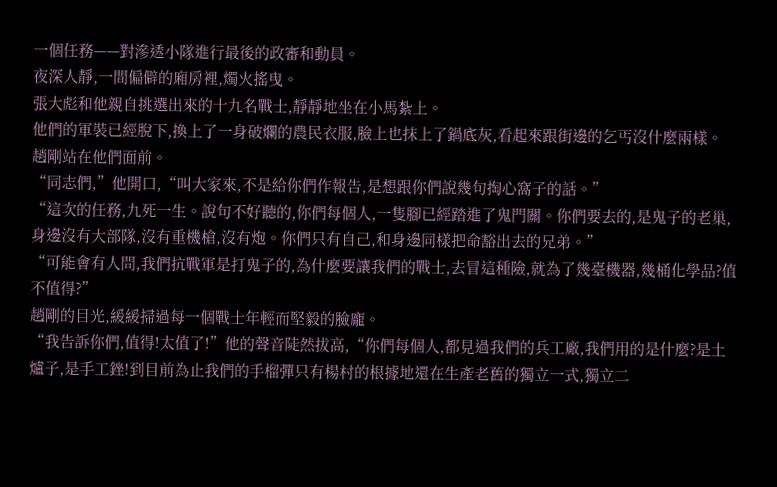一個任務——對滲透小隊進行最後的政審和動員。
夜深人靜,一間偏僻的廂房裡,燭火搖曳。
張大彪和他親自挑選出來的十九名戰士,靜靜地坐在小馬紮上。
他們的軍裝已經脫下,換上了一身破爛的農民衣服,臉上也抹上了鍋底灰,看起來跟街邊的乞丐沒什麼兩樣。
趙剛站在他們面前。
“同志們,”他開口,“叫大家來,不是給你們作報告,是想跟你們說幾句掏心窩子的話。”
“這次的任務,九死一生。說句不好聽的,你們每個人,一隻腳已經踏進了鬼門關。你們要去的,是鬼子的老巢,身邊沒有大部隊,沒有重機槍,沒有炮。你們只有自己,和身邊同樣把命豁出去的兄弟。”
“可能會有人問,我們抗戰軍是打鬼子的,為什麼要讓我們的戰士,去冒這種險,就為了幾臺機器,幾桶化學品?值不值得?”
趙剛的目光,緩緩掃過每一個戰士年輕而堅毅的臉龐。
“我告訴你們,值得!太值了!”他的聲音陡然拔高,“你們每個人,都見過我們的兵工廠,我們用的是什麼?是土爐子,是手工銼!到目前為止我們的手榴彈只有楊村的根據地還在生產老舊的獨立一式,獨立二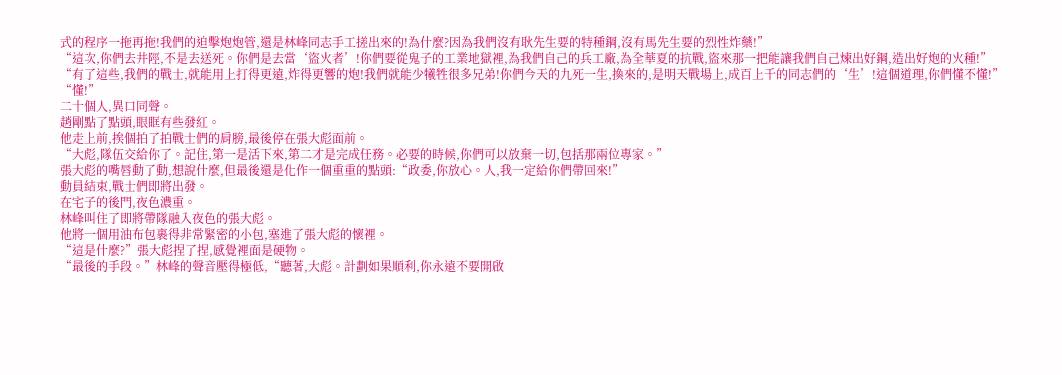式的程序一拖再拖!我們的迫擊炮炮管,還是林峰同志手工搓出來的!為什麼?因為我們沒有耿先生要的特種鋼,沒有馬先生要的烈性炸藥!”
“這次,你們去井陘,不是去送死。你們是去當‘盜火者’!你們要從鬼子的工業地獄裡,為我們自己的兵工廠,為全華夏的抗戰,盜來那一把能讓我們自己煉出好鋼,造出好炮的火種!”
“有了這些,我們的戰士,就能用上打得更遠,炸得更響的炮!我們就能少犧牲很多兄弟!你們今天的九死一生,換來的,是明天戰場上,成百上千的同志們的‘生’!這個道理,你們懂不懂!”
“懂!”
二十個人,異口同聲。
趙剛點了點頭,眼眶有些發紅。
他走上前,挨個拍了拍戰士們的肩膀,最後停在張大彪面前。
“大彪,隊伍交給你了。記住,第一是活下來,第二才是完成任務。必要的時候,你們可以放棄一切,包括那兩位專家。”
張大彪的嘴唇動了動,想說什麼,但最後還是化作一個重重的點頭:“政委,你放心。人,我一定給你們帶回來!”
動員結束,戰士們即將出發。
在宅子的後門,夜色濃重。
林峰叫住了即將帶隊融入夜色的張大彪。
他將一個用油布包裹得非常緊密的小包,塞進了張大彪的懷裡。
“這是什麼?”張大彪捏了捏,感覺裡面是硬物。
“最後的手段。”林峰的聲音壓得極低,“聽著,大彪。計劃如果順利,你永遠不要開啟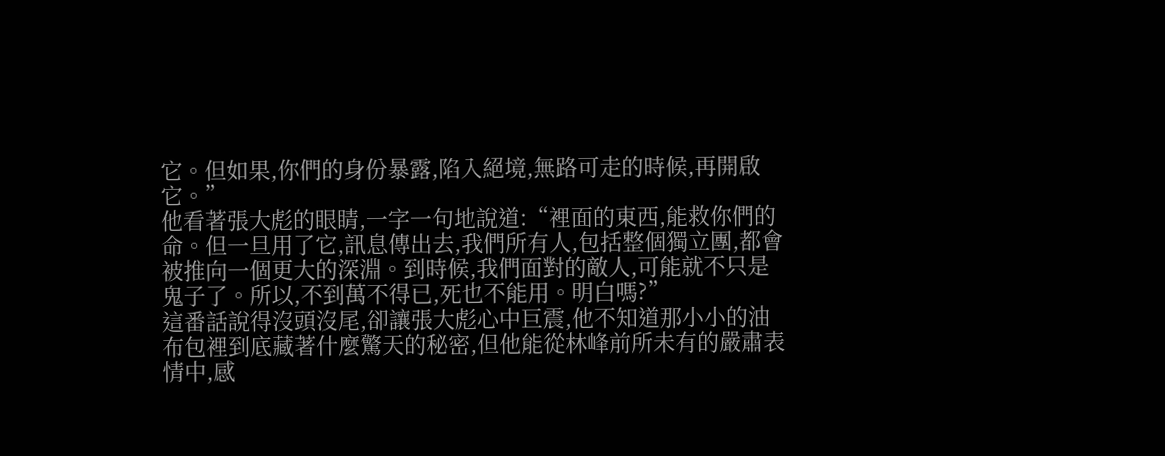它。但如果,你們的身份暴露,陷入絕境,無路可走的時候,再開啟它。”
他看著張大彪的眼睛,一字一句地說道:“裡面的東西,能救你們的命。但一旦用了它,訊息傳出去,我們所有人,包括整個獨立團,都會被推向一個更大的深淵。到時候,我們面對的敵人,可能就不只是鬼子了。所以,不到萬不得已,死也不能用。明白嗎?”
這番話說得沒頭沒尾,卻讓張大彪心中巨震,他不知道那小小的油布包裡到底藏著什麼驚天的秘密,但他能從林峰前所未有的嚴肅表情中,感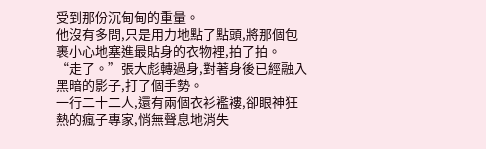受到那份沉甸甸的重量。
他沒有多問,只是用力地點了點頭,將那個包裹小心地塞進最貼身的衣物裡,拍了拍。
“走了。”張大彪轉過身,對著身後已經融入黑暗的影子,打了個手勢。
一行二十二人,還有兩個衣衫襤褸,卻眼神狂熱的瘋子專家,悄無聲息地消失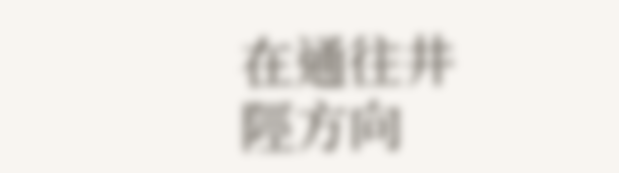在通往井陘方向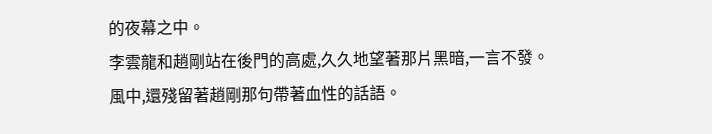的夜幕之中。
李雲龍和趙剛站在後門的高處,久久地望著那片黑暗,一言不發。
風中,還殘留著趙剛那句帶著血性的話語。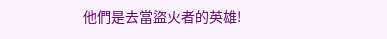他們是去當盜火者的英雄!